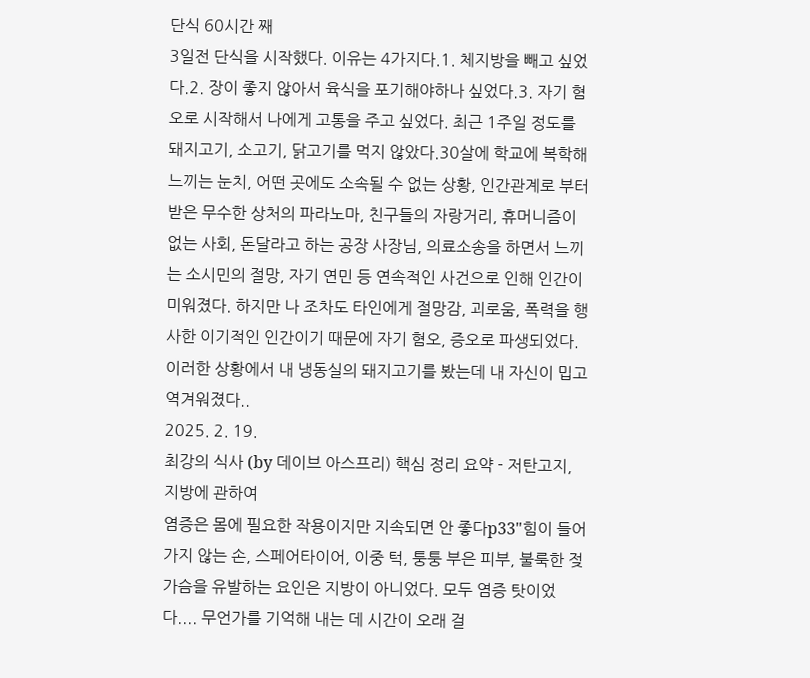단식 60시간 째
3일전 단식을 시작했다. 이유는 4가지다.1. 체지방을 빼고 싶었다.2. 장이 좋지 않아서 육식을 포기해야하나 싶었다.3. 자기 혐오로 시작해서 나에게 고통을 주고 싶었다. 최근 1주일 정도를 돼지고기, 소고기, 닭고기를 먹지 않았다.30살에 학교에 복학해 느끼는 눈치, 어떤 곳에도 소속될 수 없는 상황, 인간관계로 부터 받은 무수한 상처의 파라노마, 친구들의 자랑거리, 휴머니즘이 없는 사회, 돈달라고 하는 공장 사장님, 의료소송을 하면서 느끼는 소시민의 절망, 자기 연민 등 연속적인 사건으로 인해 인간이 미워졌다. 하지만 나 조차도 타인에게 절망감, 괴로움, 폭력을 행사한 이기적인 인간이기 때문에 자기 혐오, 증오로 파생되었다. 이러한 상황에서 내 냉동실의 돼지고기를 봤는데 내 자신이 밉고 역겨워졌다..
2025. 2. 19.
최강의 식사 (by 데이브 아스프리) 핵심 정리 요약 - 저탄고지, 지방에 관하여
염증은 몸에 필요한 작용이지만 지속되면 안 좋다p33"힘이 들어가지 않는 손, 스페어타이어, 이중 턱, 퉁퉁 부은 피부, 불룩한 젖가슴을 유발하는 요인은 지방이 아니었다. 모두 염증 탓이었다.... 무언가를 기억해 내는 데 시간이 오래 걸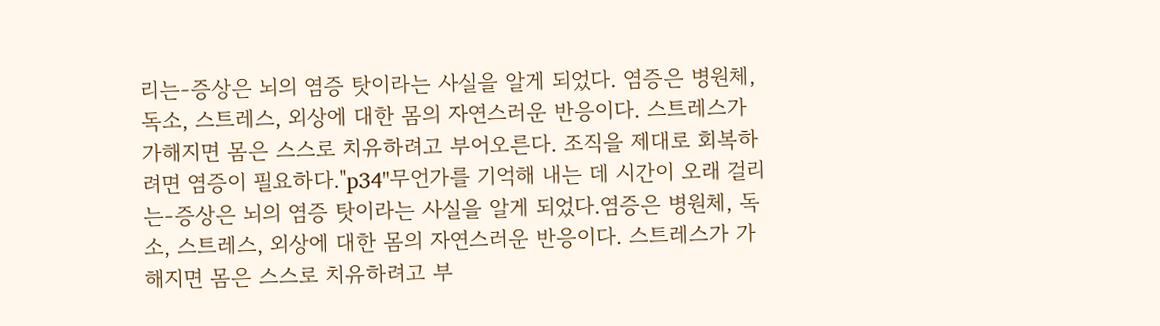리는-증상은 뇌의 염증 탓이라는 사실을 알게 되었다. 염증은 병원체, 독소, 스트레스, 외상에 대한 몸의 자연스러운 반응이다. 스트레스가 가해지면 몸은 스스로 치유하려고 부어오른다. 조직을 제대로 회복하려면 염증이 필요하다."p34"무언가를 기억해 내는 데 시간이 오래 걸리는-증상은 뇌의 염증 탓이라는 사실을 알게 되었다.염증은 병원체, 독소, 스트레스, 외상에 대한 몸의 자연스러운 반응이다. 스트레스가 가해지면 몸은 스스로 치유하려고 부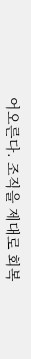어오른다. 조직을 제대로 회복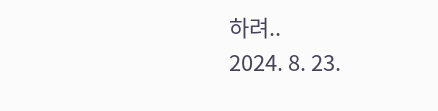하려..
2024. 8. 23.